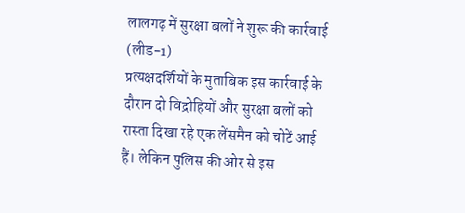लालगढ़ में सुरक्षा बलों ने शुरू की कार्रवाई (लीड-1)
प्रत्यक्षदर्शियों के मुताबिक इस कार्रवाई के दौरान दो विद्रोहियों और सुरक्षा बलों को रास्ता दिखा रहे एक लेंसमैन को चोटें आई हैं। लेकिन पुलिस की ओर से इस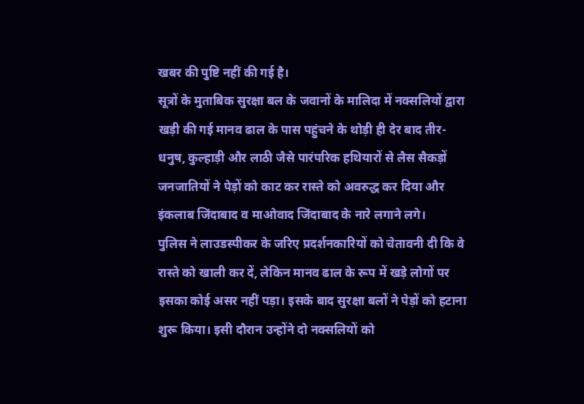खबर की पुष्टि नहीं की गई है।
सूत्रों के मुताबिक सुरक्षा बल के जवानों के मालिदा में नक्सलियों द्वारा खड़ी की गई मानव ढाल के पास पहुंचने के थोड़ी ही देर बाद तीर-धनुष, कुल्हाड़ी और लाठी जैसे पारंपरिक हथियारों से लैस सैकड़ों जनजातियों ने पेड़ों को काट कर रास्ते को अवरुद्ध कर दिया और इंकलाब जिंदाबाद व माओवाद जिंदाबाद के नारे लगाने लगे।
पुलिस ने लाउडस्पीकर के जरिए प्रदर्शनकारियों को चेतावनी दी कि वे रास्ते को खाली कर दें, लेकिन मानव ढाल के रूप में खड़े लोगों पर इसका कोई असर नहीं पड़ा। इसके बाद सुरक्षा बलों ने पेड़ों को हटाना शुरू किया। इसी दौरान उन्होंने दो नक्सलियों को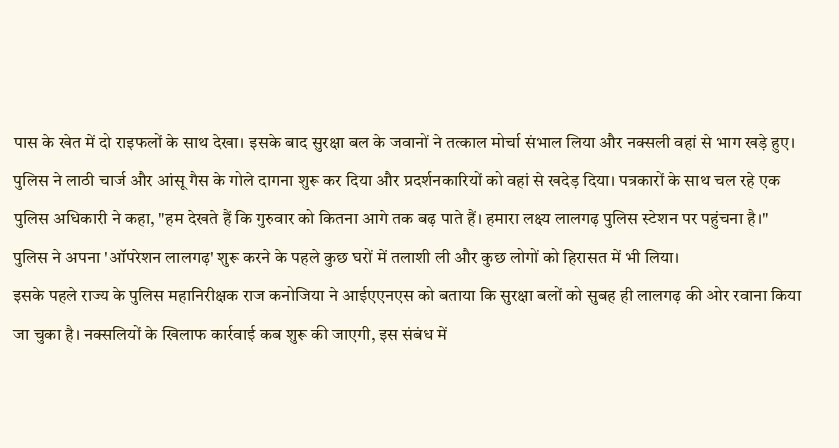पास के खेत में दो राइफलों के साथ देखा। इसके बाद सुरक्षा बल के जवानों ने तत्काल मोर्चा संभाल लिया और नक्सली वहां से भाग खड़े हुए।
पुलिस ने लाठी चार्ज और आंसू गैस के गोले दागना शुरू कर दिया और प्रदर्शनकारियों को वहां से खदेड़ दिया। पत्रकारों के साथ चल रहे एक पुलिस अधिकारी ने कहा, "हम देखते हैं कि गुरुवार को कितना आगे तक बढ़ पाते हैं। हमारा लक्ष्य लालगढ़ पुलिस स्टेशन पर पहुंचना है।"
पुलिस ने अपना 'ऑपरेशन लालगढ़' शुरू करने के पहले कुछ घरों में तलाशी ली और कुछ लोगों को हिरासत में भी लिया।
इसके पहले राज्य के पुलिस महानिरीक्षक राज कनोजिया ने आईएएनएस को बताया कि सुरक्षा बलों को सुबह ही लालगढ़ की ओर रवाना किया जा चुका है। नक्सलियों के खिलाफ कार्रवाई कब शुरू की जाएगी, इस संबंध में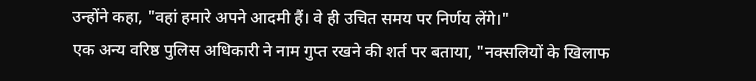उन्होंने कहा, "वहां हमारे अपने आदमी हैं। वे ही उचित समय पर निर्णय लेंगे।"
एक अन्य वरिष्ठ पुलिस अधिकारी ने नाम गुप्त रखने की शर्त पर बताया, "नक्सलियों के खिलाफ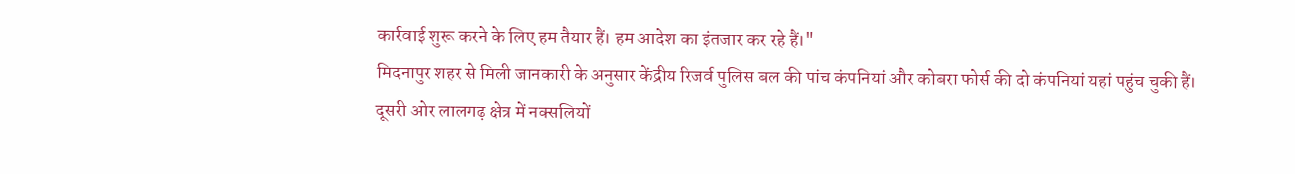कार्रवाई शुरू करने के लिए हम तैयार हैं। हम आदेश का इंतजार कर रहे हैं।"
मिदनापुर शहर से मिली जानकारी के अनुसार केंद्रीय रिजर्व पुलिस बल की पांच कंपनियां और कोबरा फोर्स की दो कंपनियां यहां पहुंच चुकी हैं।
दूसरी ओर लालगढ़ क्षेत्र में नक्सलियों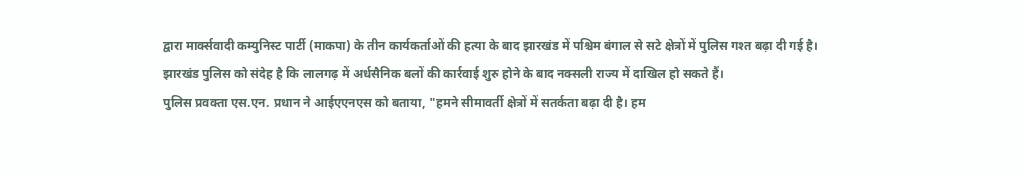द्वारा मार्क्सवादी कम्युनिस्ट पार्टी (माकपा) के तीन कार्यकर्ताओं की हत्या के बाद झारखंड में पश्चिम बंगाल से सटे क्षेत्रों में पुलिस गश्त बढ़ा दी गई है।
झारखंड पुलिस को संदेह है कि लालगढ़ में अर्धसैनिक बलों की कार्रवाई शुरु होने के बाद नक्सली राज्य में दाखिल हो सकते हैं।
पुलिस प्रवक्ता एस.एन. प्रधान ने आईएएनएस को बताया, "हमने सीमावर्ती क्षेत्रों में सतर्कता बढ़ा दी है। हम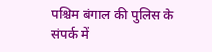पश्चिम बंगाल की पुलिस के संपर्क में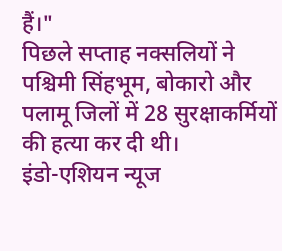हैं।"
पिछले सप्ताह नक्सलियों ने पश्चिमी सिंहभूम, बोकारो और पलामू जिलों में 28 सुरक्षाकर्मियों की हत्या कर दी थी।
इंडो-एशियन न्यूज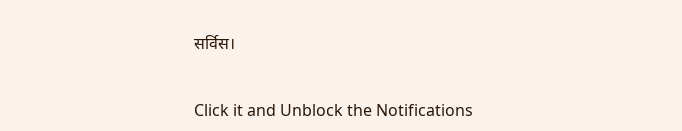सर्विस।


Click it and Unblock the Notifications